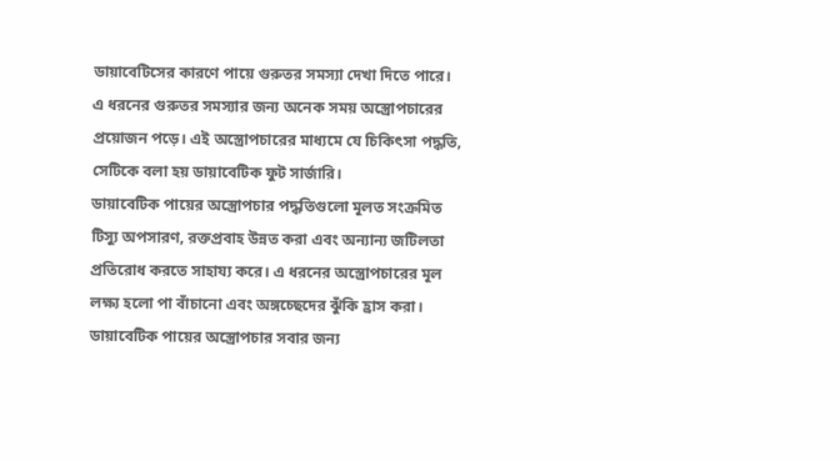ডায়াবেটিসের কারণে পায়ে গুরুতর সমস্যা দেখা দিতে পারে। এ ধরনের গুরুতর সমস্যার জন্য অনেক সময় অস্ত্রোপচারের প্রয়োজন পড়ে। এই অস্ত্রোপচারের মাধ্যমে যে চিকিৎসা পদ্ধতি, সেটিকে বলা হয় ডায়াবেটিক ফুট সার্জারি।
ডায়াবেটিক পায়ের অস্ত্রোপচার পদ্ধতিগুলো মূলত সংক্রমিত টিস্যু অপসারণ, রক্তপ্রবাহ উন্নত করা এবং অন্যান্য জটিলতা প্রতিরোধ করতে সাহায্য করে। এ ধরনের অস্ত্রোপচারের মূল লক্ষ্য হলো পা বাঁচানো এবং অঙ্গচ্ছেদের ঝুঁকি হ্রাস করা।
ডায়াবেটিক পায়ের অস্ত্রোপচার সবার জন্য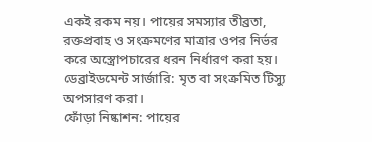একই রকম নয়। পায়ের সমস্যার তীব্রতা, রক্তপ্রবাহ ও সংক্রমণের মাত্রার ওপর নির্ভর করে অস্ত্রোপচারের ধরন নির্ধারণ করা হয়।
ডেব্রাইডমেন্ট সার্জারি: মৃত বা সংক্রমিত টিস্যু অপসারণ করা।
ফোঁড়া নিষ্কাশন: পায়ের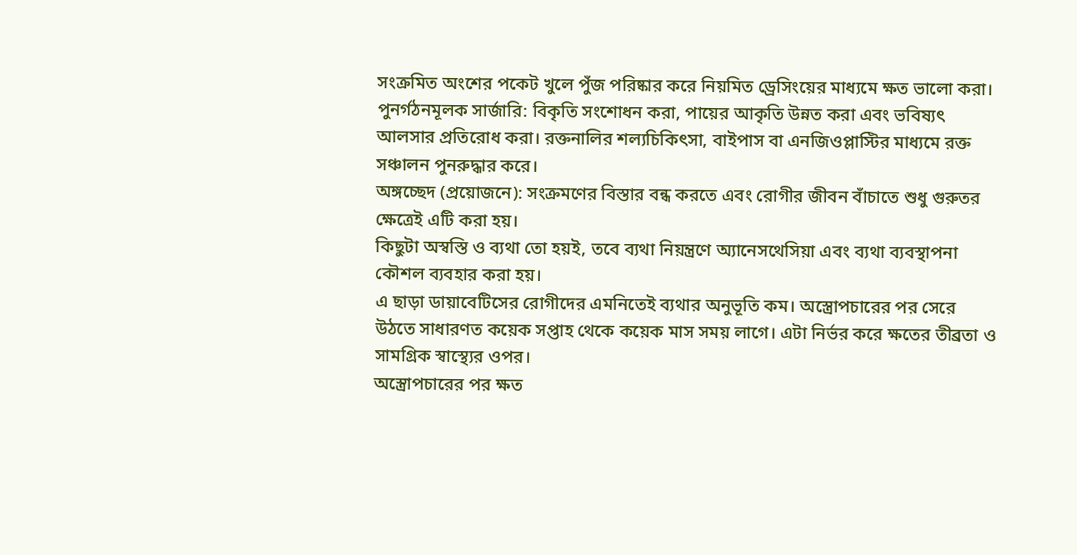সংক্রমিত অংশের পকেট খুলে পুঁজ পরিষ্কার করে নিয়মিত ড্রেসিংয়ের মাধ্যমে ক্ষত ভালো করা।
পুনর্গঠনমূলক সার্জারি: বিকৃতি সংশোধন করা, পায়ের আকৃতি উন্নত করা এবং ভবিষ্যৎ আলসার প্রতিরোধ করা। রক্তনালির শল্যচিকিৎসা, বাইপাস বা এনজিওপ্লাস্টির মাধ্যমে রক্ত সঞ্চালন পুনরুদ্ধার করে।
অঙ্গচ্ছেদ (প্রয়োজনে): সংক্রমণের বিস্তার বন্ধ করতে এবং রোগীর জীবন বাঁচাতে শুধু গুরুতর ক্ষেত্রেই এটি করা হয়।
কিছুটা অস্বস্তি ও ব্যথা তো হয়ই, তবে ব্যথা নিয়ন্ত্রণে অ্যানেসথেসিয়া এবং ব্যথা ব্যবস্থাপনা কৌশল ব্যবহার করা হয়।
এ ছাড়া ডায়াবেটিসের রোগীদের এমনিতেই ব্যথার অনুভূতি কম। অস্ত্রোপচারের পর সেরে উঠতে সাধারণত কয়েক সপ্তাহ থেকে কয়েক মাস সময় লাগে। এটা নির্ভর করে ক্ষতের তীব্রতা ও সামগ্রিক স্বাস্থ্যের ওপর।
অস্ত্রোপচারের পর ক্ষত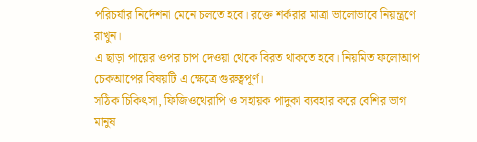পরিচর্যার নির্দেশনা মেনে চলতে হবে। রক্তে শর্করার মাত্রা ভালোভাবে নিয়ন্ত্রণে রাখুন।
এ ছাড়া পায়ের ওপর চাপ দেওয়া থেকে বিরত থাকতে হবে। নিয়মিত ফলোআপ চেকআপের বিষয়টি এ ক্ষেত্রে গুরুত্বপূর্ণ।
সঠিক চিকিৎসা, ফিজিওথেরাপি ও সহায়ক পাদুকা ব্যবহার করে বেশির ভাগ মানুষ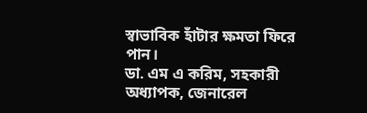স্বাভাবিক হাঁটার ক্ষমতা ফিরে পান।
ডা. এম এ করিম, সহকারী অধ্যাপক, জেনারেল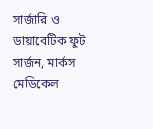সার্জারি ও ডায়াবেটিক ফুট সার্জন, মার্কস মেডিকেল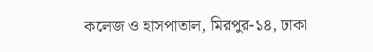কলেজ ও হাসপাতাল, মিরপুর-১৪, ঢাকা